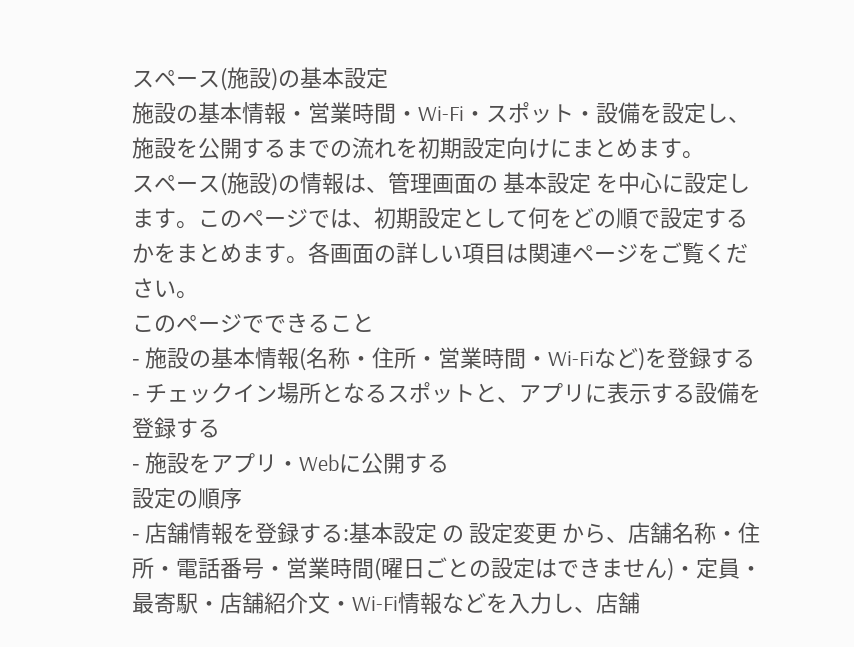スペース(施設)の基本設定
施設の基本情報・営業時間・Wi-Fi・スポット・設備を設定し、施設を公開するまでの流れを初期設定向けにまとめます。
スペース(施設)の情報は、管理画面の 基本設定 を中心に設定します。このページでは、初期設定として何をどの順で設定するかをまとめます。各画面の詳しい項目は関連ページをご覧ください。
このページでできること
- 施設の基本情報(名称・住所・営業時間・Wi-Fiなど)を登録する
- チェックイン場所となるスポットと、アプリに表示する設備を登録する
- 施設をアプリ・Webに公開する
設定の順序
- 店舗情報を登録する:基本設定 の 設定変更 から、店舗名称・住所・電話番号・営業時間(曜日ごとの設定はできません)・定員・最寄駅・店舗紹介文・Wi-Fi情報などを入力し、店舗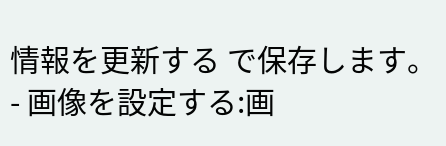情報を更新する で保存します。
- 画像を設定する:画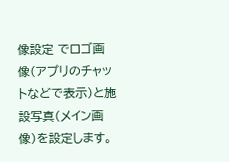像設定 でロゴ画像(アプリのチャットなどで表示)と施設写真(メイン画像)を設定します。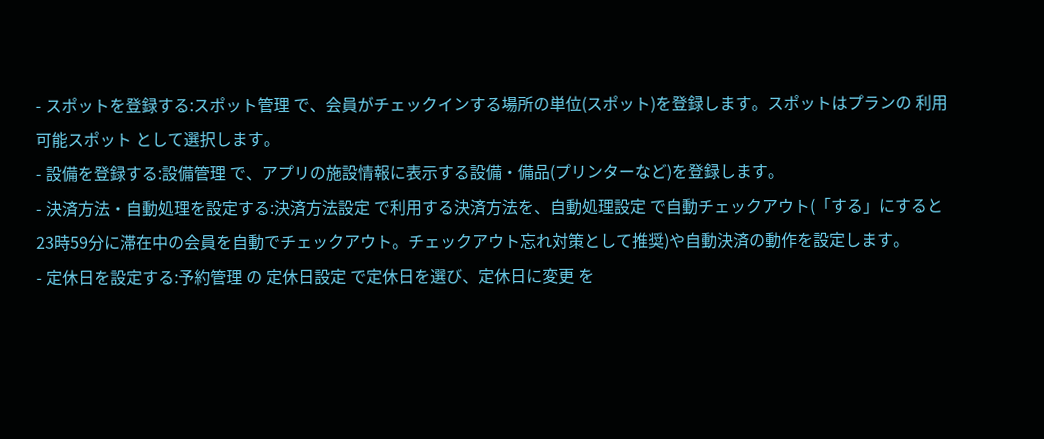- スポットを登録する:スポット管理 で、会員がチェックインする場所の単位(スポット)を登録します。スポットはプランの 利用可能スポット として選択します。
- 設備を登録する:設備管理 で、アプリの施設情報に表示する設備・備品(プリンターなど)を登録します。
- 決済方法・自動処理を設定する:決済方法設定 で利用する決済方法を、自動処理設定 で自動チェックアウト(「する」にすると23時59分に滞在中の会員を自動でチェックアウト。チェックアウト忘れ対策として推奨)や自動決済の動作を設定します。
- 定休日を設定する:予約管理 の 定休日設定 で定休日を選び、定休日に変更 を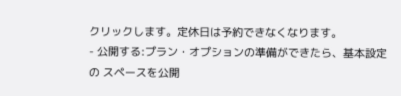クリックします。定休日は予約できなくなります。
- 公開する:プラン・オプションの準備ができたら、基本設定 の スペースを公開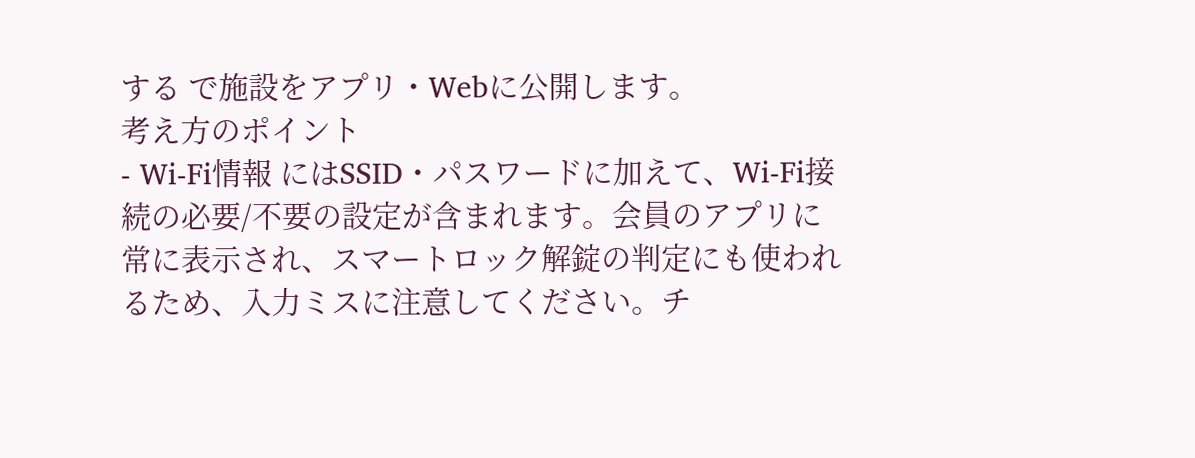する で施設をアプリ・Webに公開します。
考え方のポイント
- Wi-Fi情報 にはSSID・パスワードに加えて、Wi-Fi接続の必要/不要の設定が含まれます。会員のアプリに常に表示され、スマートロック解錠の判定にも使われるため、入力ミスに注意してください。チ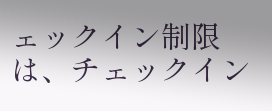ェックイン制限 は、チェックイン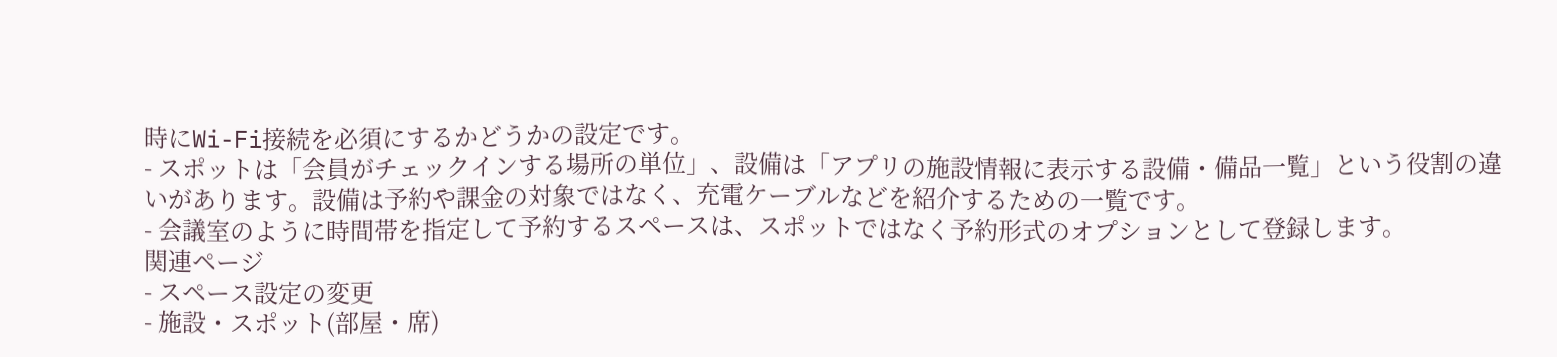時にWi-Fi接続を必須にするかどうかの設定です。
- スポットは「会員がチェックインする場所の単位」、設備は「アプリの施設情報に表示する設備・備品一覧」という役割の違いがあります。設備は予約や課金の対象ではなく、充電ケーブルなどを紹介するための一覧です。
- 会議室のように時間帯を指定して予約するスペースは、スポットではなく予約形式のオプションとして登録します。
関連ページ
- スペース設定の変更
- 施設・スポット(部屋・席)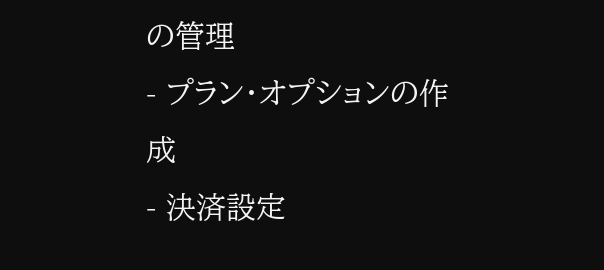の管理
- プラン・オプションの作成
- 決済設定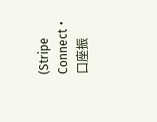(Stripe Connect・口座振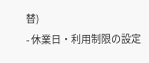替)
- 休業日・利用制限の設定